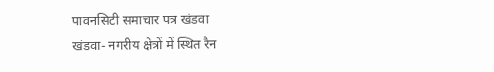पावनसिटी समाचार पत्र खंडवा
खंडवा- नगरीय क्षेत्रों में स्थित रैन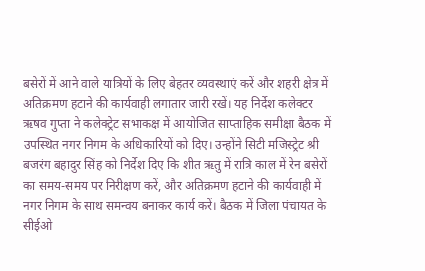बसेरों में आने वाले यात्रियों के लिए बेहतर व्यवस्थाएं करें और शहरी क्षेत्र में अतिक्रमण हटाने की कार्यवाही लगातार जारी रखें। यह निर्देश कलेक्टर  ऋषव गुप्ता ने कलेक्ट्रेट सभाकक्ष में आयोजित साप्ताहिक समीक्षा बैठक में उपस्थित नगर निगम के अधिकारियों को दिए। उन्होंने सिटी मजिस्ट्रेट श्री बजरंग बहादुर सिंह को निर्देश दिए कि शीत ऋतु में रात्रि काल में रेन बसेरों का समय-समय पर निरीक्षण करें, और अतिक्रमण हटाने की कार्यवाही में नगर निगम के साथ समन्वय बनाकर कार्य करें। बैठक में जिला पंचायत के सीईओ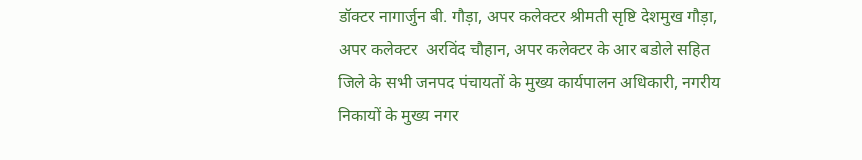डॉक्टर नागार्जुन बी. गौड़ा, अपर कलेक्टर श्रीमती सृष्टि देशमुख गौड़ा, अपर कलेक्टर  अरविंद चौहान, अपर कलेक्टर के आर बडोले सहित जिले के सभी जनपद पंचायतों के मुख्य कार्यपालन अधिकारी, नगरीय निकायों के मुख्य नगर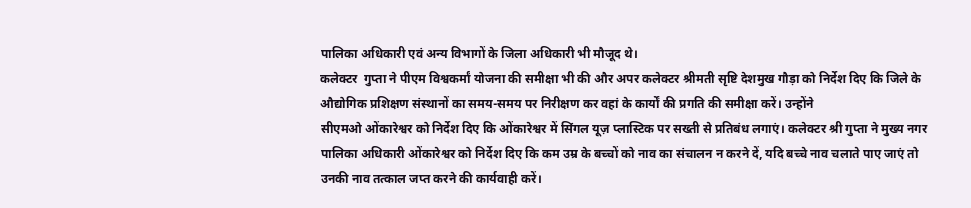पालिका अधिकारी एवं अन्य विभागों के जिला अधिकारी भी मौजूद थे।
कलेक्टर  गुप्ता ने पीएम विश्वकर्मां योजना की समीक्षा भी की और अपर कलेक्टर श्रीमती सृष्टि देशमुख गौड़ा को निर्देश दिए कि जिले के औद्योगिक प्रशिक्षण संस्थानों का समय-समय पर निरीक्षण कर वहां के कार्यों की प्रगति की समीक्षा करें। उन्होंने
सीएमओ ओंकारेश्वर को निर्देश दिए कि ओंकारेश्वर में सिंगल यूज़ प्लास्टिक पर सख्ती से प्रतिबंध लगाएं। कलेक्टर श्री गुप्ता ने मुख्य नगर पालिका अधिकारी ओंकारेश्वर को निर्देश दिए कि कम उम्र के बच्चों को नाव का संचालन न करने दें, यदि बच्चे नाव चलाते पाए जाएं तो उनकी नाव तत्काल जप्त करने की कार्यवाही करें।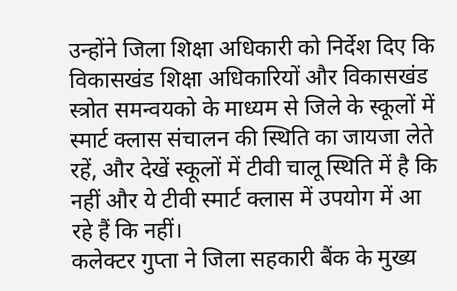उन्होंने जिला शिक्षा अधिकारी को निर्देश दिए कि विकासखंड शिक्षा अधिकारियों और विकासखंड स्त्रोत समन्वयको के माध्यम से जिले के स्कूलों में स्मार्ट क्लास संचालन की स्थिति का जायजा लेते रहें, और देखें स्कूलों में टीवी चालू स्थिति में है कि नहीं और ये टीवी स्मार्ट क्लास में उपयोग में आ रहे हैं कि नहीं।
कलेक्टर गुप्ता ने जिला सहकारी बैंक के मुख्य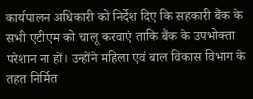कार्यपालन अधिकारी को निर्देश दिए कि सहकारी बैंक के सभी एटीएम को चालू करवाएं ताकि बैंक के उपभोक्ता परेशान ना हों। उन्होंने महिला एवं बाल विकास विभाग के तहत निर्मित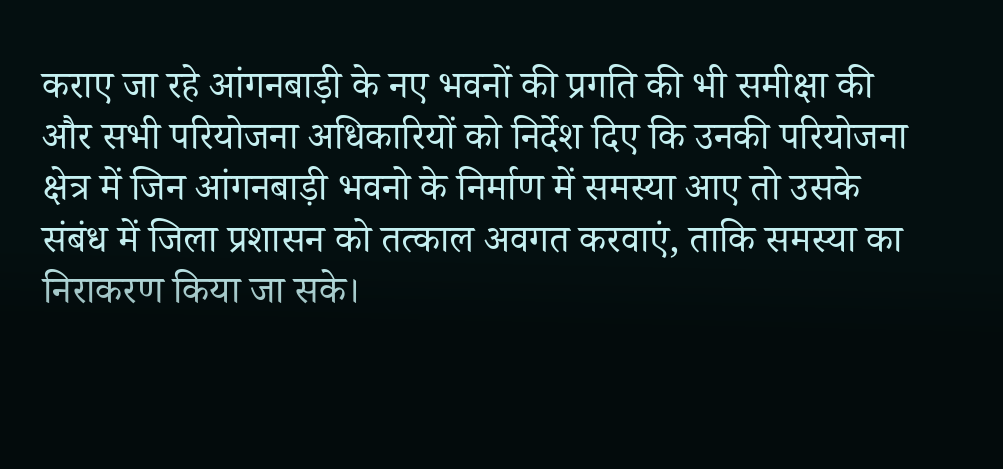कराए जा रहे आंगनबाड़ी के नए भवनों की प्रगति की भी समीक्षा की और सभी परियोजना अधिकारियों को निर्देश दिए कि उनकी परियोजना क्षेत्र में जिन आंगनबाड़ी भवनो के निर्माण में समस्या आए तो उसके संबंध में जिला प्रशासन को तत्काल अवगत करवाएं, ताकि समस्या का निराकरण किया जा सके।